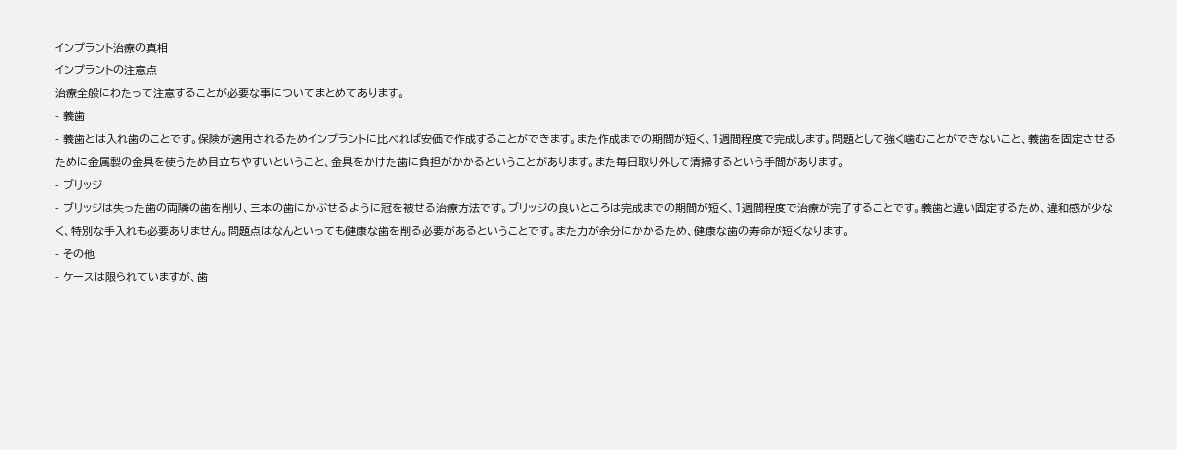インプラント治療の真相
インプラントの注意点
治療全般にわたって注意することが必要な事についてまとめてあります。
- 義歯
- 義歯とは入れ歯のことです。保険が適用されるためインプラントに比べれば安価で作成することができます。また作成までの期間が短く、1週間程度で完成します。問題として強く噛むことができないこと、義歯を固定させるために金属製の金具を使うため目立ちやすいということ、金具をかけた歯に負担がかかるということがあります。また毎日取り外して清掃するという手間があります。
- ブリッジ
- ブリッジは失った歯の両隣の歯を削り、三本の歯にかぶせるように冠を被せる治療方法です。ブリッジの良いところは完成までの期間が短く、1週間程度で治療が完了することです。義歯と違い固定するため、違和感が少なく、特別な手入れも必要ありません。問題点はなんといっても健康な歯を削る必要があるということです。また力が余分にかかるため、健康な歯の寿命が短くなります。
- その他
- ケースは限られていますが、歯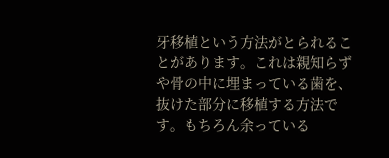牙移植という方法がとられることがあります。これは親知らずや骨の中に埋まっている歯を、抜けた部分に移植する方法です。もちろん余っている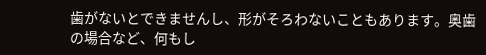歯がないとできませんし、形がそろわないこともあります。奥歯の場合など、何もし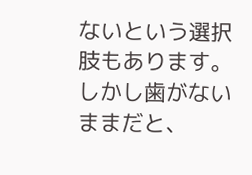ないという選択肢もあります。しかし歯がないままだと、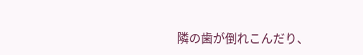隣の歯が倒れこんだり、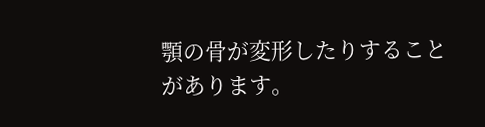顎の骨が変形したりすることがあります。